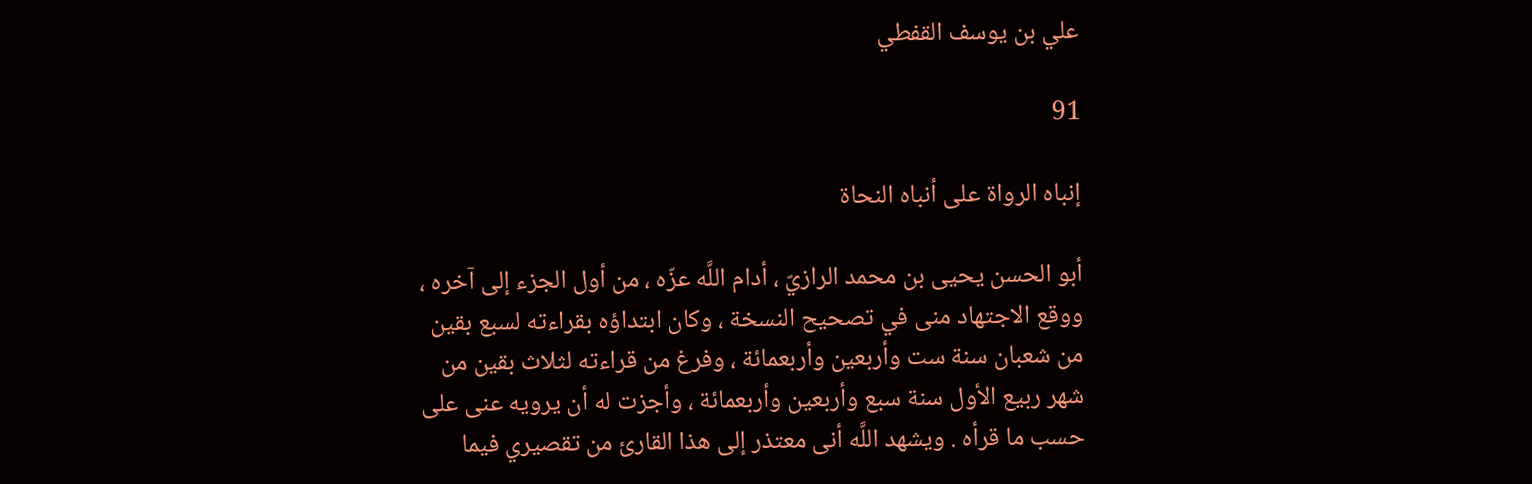علي بن يوسف القفطي

91

إنباه الرواة على أنباه النحاة

أبو الحسن يحيى بن محمد الرازيّ ، أدام اللَّه عزّه ، من أول الجزء إلى آخره ، ووقع الاجتهاد منى في تصحيح النسخة ، وكان ابتداؤه بقراءته لسبع بقين من شعبان سنة ست وأربعين وأربعمائة ، وفرغ من قراءته لثلاث بقين من شهر ربيع الأول سنة سبع وأربعين وأربعمائة ، وأجزت له أن يرويه عنى على حسب ما قرأه . ويشهد اللَّه أنى معتذر إلى هذا القارئ من تقصيري فيما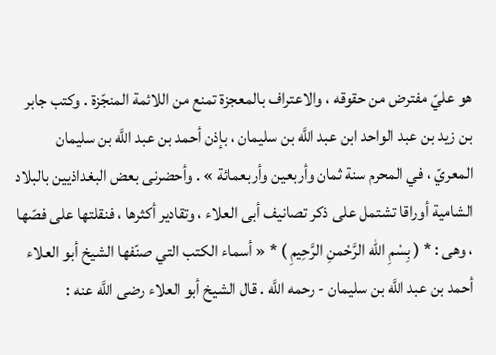هو عليّ مفترض من حقوقه ، والاعتراف بالمعجزة تمنع من اللائمة المنجّزة . وكتب جابر بن زيد بن عبد الواحد ابن عبد اللَّه بن سليمان ، بإذن أحمد بن عبد اللَّه بن سليمان المعريّ ، في المحرم سنة ثمان وأربعين وأربعمائة » . وأحضرنى بعض البغداذيين بالبلاد الشامية أوراقا تشتمل على ذكر تصانيف أبى العلاء ، وتقادير أكثرها ، فنقلتها على فصّها ، وهى : * ( بِسْمِ الله الرَّحْمنِ الرَّحِيمِ ) * « أسماء الكتب التي صنّفها الشيخ أبو العلاء أحمد بن عبد اللَّه بن سليمان - رحمه اللَّه . قال الشيخ أبو العلاء رضى اللَّه عنه :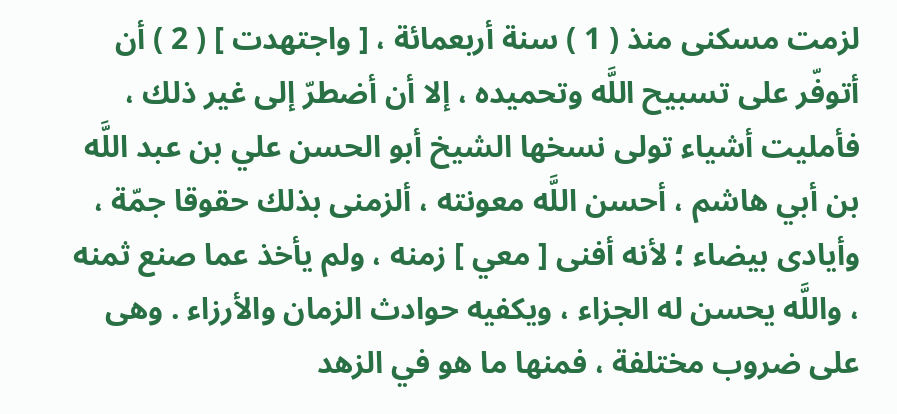لزمت مسكنى منذ ( 1 ) سنة أربعمائة ، [ واجتهدت ] ( 2 ) أن أتوفّر على تسبيح اللَّه وتحميده ، إلا أن أضطرّ إلى غير ذلك ، فأمليت أشياء تولى نسخها الشيخ أبو الحسن علي بن عبد اللَّه بن أبي هاشم ، أحسن اللَّه معونته ، ألزمنى بذلك حقوقا جمّة ، وأيادى بيضاء ؛ لأنه أفنى [ معي ] زمنه ، ولم يأخذ عما صنع ثمنه ، واللَّه يحسن له الجزاء ، ويكفيه حوادث الزمان والأرزاء . وهى على ضروب مختلفة ، فمنها ما هو في الزهد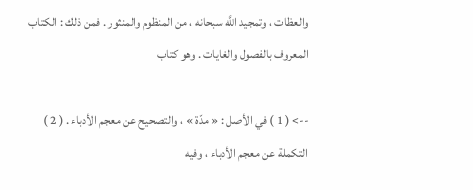والعظات ، وتمجيد اللَّه سبحانه ، من المنظوم والمنثور . فمن ذلك : الكتاب المعروف بالفصول والغايات . وهو كتاب

--> ( 1 ) في الأصل : « مدّة » ، والتصحيح عن معجم الأدباء . ( 2 ) التكملة عن معجم الأدباء ، وفيه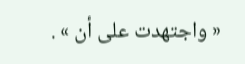« واجتهدت على أن » .